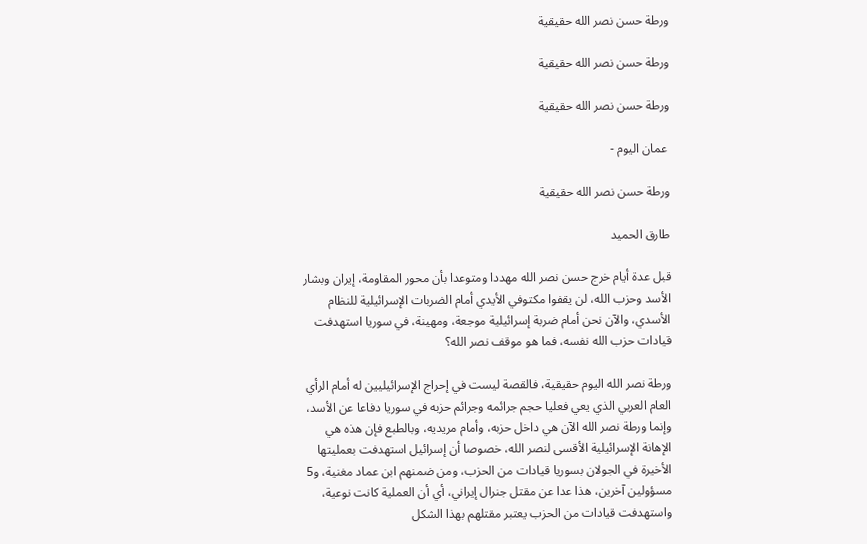ورطة حسن نصر الله حقيقية

ورطة حسن نصر الله حقيقية

ورطة حسن نصر الله حقيقية

 عمان اليوم -

ورطة حسن نصر الله حقيقية

طارق الحميد

قبل عدة أيام خرج حسن نصر الله مهددا ومتوعدا بأن محور المقاومة، إيران وبشار الأسد وحزب الله، لن يقفوا مكتوفي الأيدي أمام الضربات الإسرائيلية للنظام الأسدي، والآن نحن أمام ضربة إسرائيلية موجعة، ومهينة، في سوريا استهدفت قيادات حزب الله نفسه، فما هو موقف نصر الله؟

ورطة نصر الله اليوم حقيقية، فالقصة ليست في إحراج الإسرائيليين له أمام الرأي العام العربي الذي يعي فعليا حجم جرائمه وجرائم حزبه في سوريا دفاعا عن الأسد، وإنما ورطة نصر الله الآن هي داخل حزبه، وأمام مريديه، وبالطبع فإن هذه هي الإهانة الإسرائيلية الأقسى لنصر الله، خصوصا أن إسرائيل استهدفت بعمليتها الأخيرة في الجولان بسوريا قيادات من الحزب، ومن ضمنهم ابن عماد مغنية، و5 مسؤولين آخرين، هذا عدا عن مقتل جنرال إيراني، أي أن العملية كانت نوعية، واستهدفت قيادات من الحزب يعتبر مقتلهم بهذا الشكل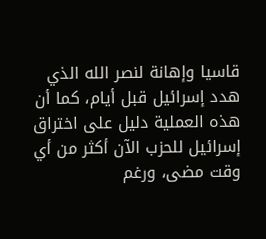قاسيا وإهانة لنصر الله الذي هدد إسرائيل قبل أيام، كما أن هذه العملية دليل على اختراق إسرائيل للحزب الآن أكثر من أي وقت مضى، ورغم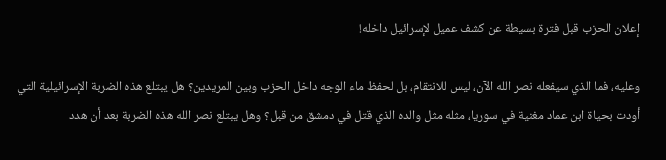إعلان الحزب قبل فترة بسيطة عن كشف عميل لإسرائيل داخله!

وعليه، فما الذي سيفعله نصر الله الآن، ليس للانتقام، بل لحفظ ماء الوجه داخل الحزب وبين المريدين؟ هل يبتلع هذه الضربة الإسرائيلية التي أودت بحياة ابن عماد مغنية في سوريا، مثله مثل والده الذي قتل في دمشق من قبل؟ وهل يبتلع نصر الله هذه الضربة بعد أن هدد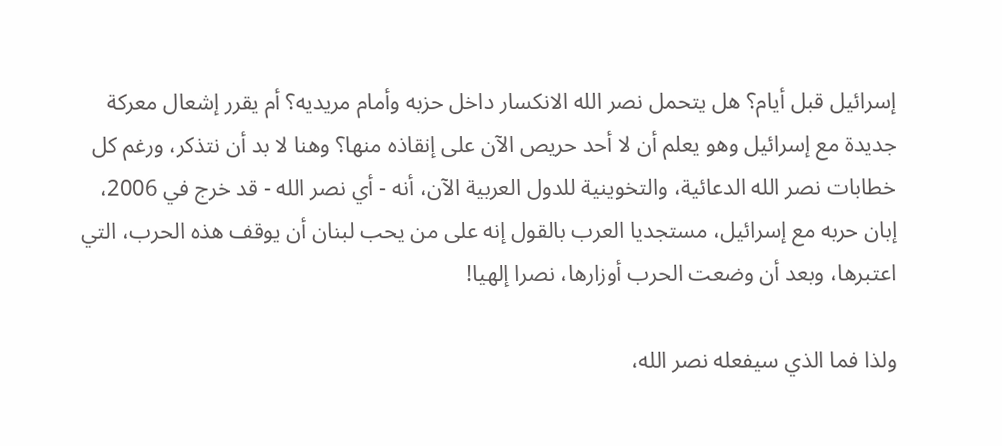إسرائيل قبل أيام؟ هل يتحمل نصر الله الانكسار داخل حزبه وأمام مريديه؟ أم يقرر إشعال معركة جديدة مع إسرائيل وهو يعلم أن لا أحد حريص الآن على إنقاذه منها؟ وهنا لا بد أن نتذكر، ورغم كل خطابات نصر الله الدعائية، والتخوينية للدول العربية الآن، أنه - أي نصر الله - قد خرج في 2006، إبان حربه مع إسرائيل، مستجديا العرب بالقول إنه على من يحب لبنان أن يوقف هذه الحرب، التي اعتبرها، وبعد أن وضعت الحرب أوزارها، نصرا إلهيا!

ولذا فما الذي سيفعله نصر الله،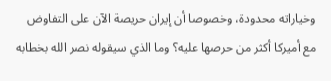وخياراته محدودة، وخصوصا أن إيران حريصة الآن على التفاوض مع أميركا أكثر من حرصها عليه؟ وما الذي سيقوله نصر الله بخطابه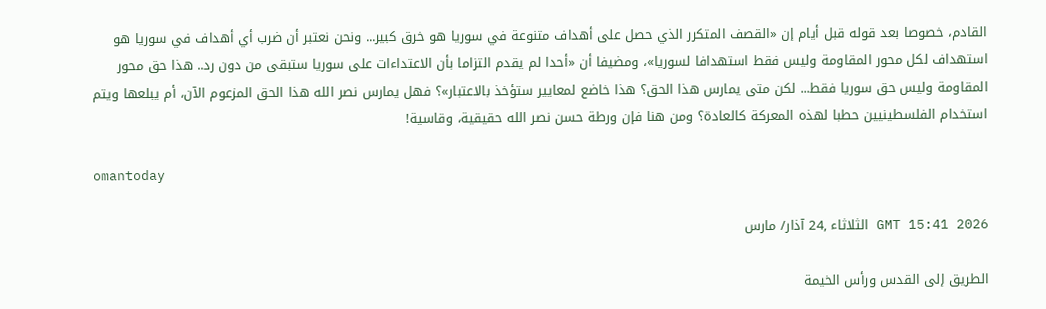القادم، خصوصا بعد قوله قبل أيام إن «القصف المتكرر الذي حصل على أهداف متنوعة في سوريا هو خرق كبير... ونحن نعتبر أن ضرب أي أهداف في سوريا هو استهداف لكل محور المقاومة وليس فقط استهدافا لسوريا»، ومضيفا أن «أحدا لم يقدم التزاما بأن الاعتداءات على سوريا ستبقى من دون رد.. هذا حق محور المقاومة وليس حق سوريا فقط... لكن متى يمارس هذا الحق؟ هذا خاضع لمعايير ستؤخذ بالاعتبار»؟ فهل يمارس نصر الله هذا الحق المزعوم الآن، أم يبلعها ويتم استخدام الفلسطينيين حطبا لهذه المعركة كالعادة؟ ومن هنا فإن ورطة حسن نصر الله حقيقية، وقاسية!

omantoday

GMT 15:41 2026 الثلاثاء ,24 آذار/ مارس

الطريق إلى القدس ورأس الخيمة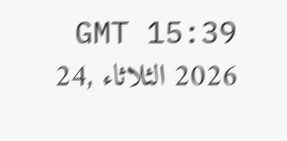GMT 15:39 2026 الثلاثاء ,24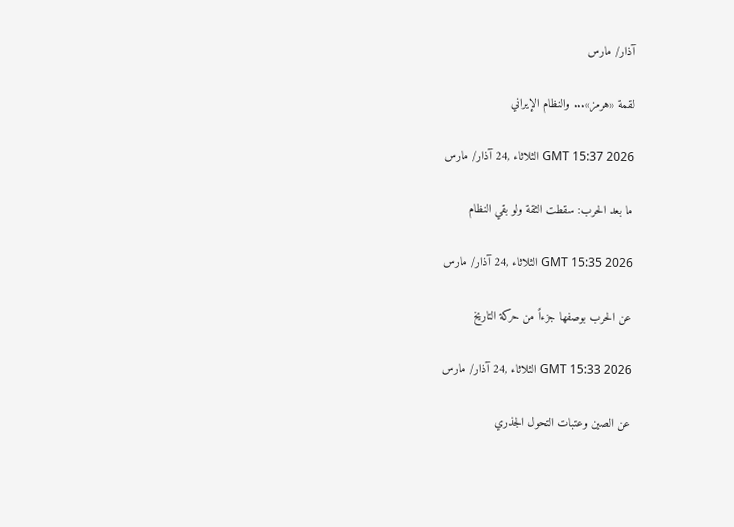آذار/ مارس

لقمة «هرمز»... والنظام الإيراني

GMT 15:37 2026 الثلاثاء ,24 آذار/ مارس

ما بعد الحرب: سقطت الثقة ولو بقي النظام

GMT 15:35 2026 الثلاثاء ,24 آذار/ مارس

عن الحرب بوصفها جزءاً من حركة التاريخ

GMT 15:33 2026 الثلاثاء ,24 آذار/ مارس

عن الصين وعتبات التحول الجذري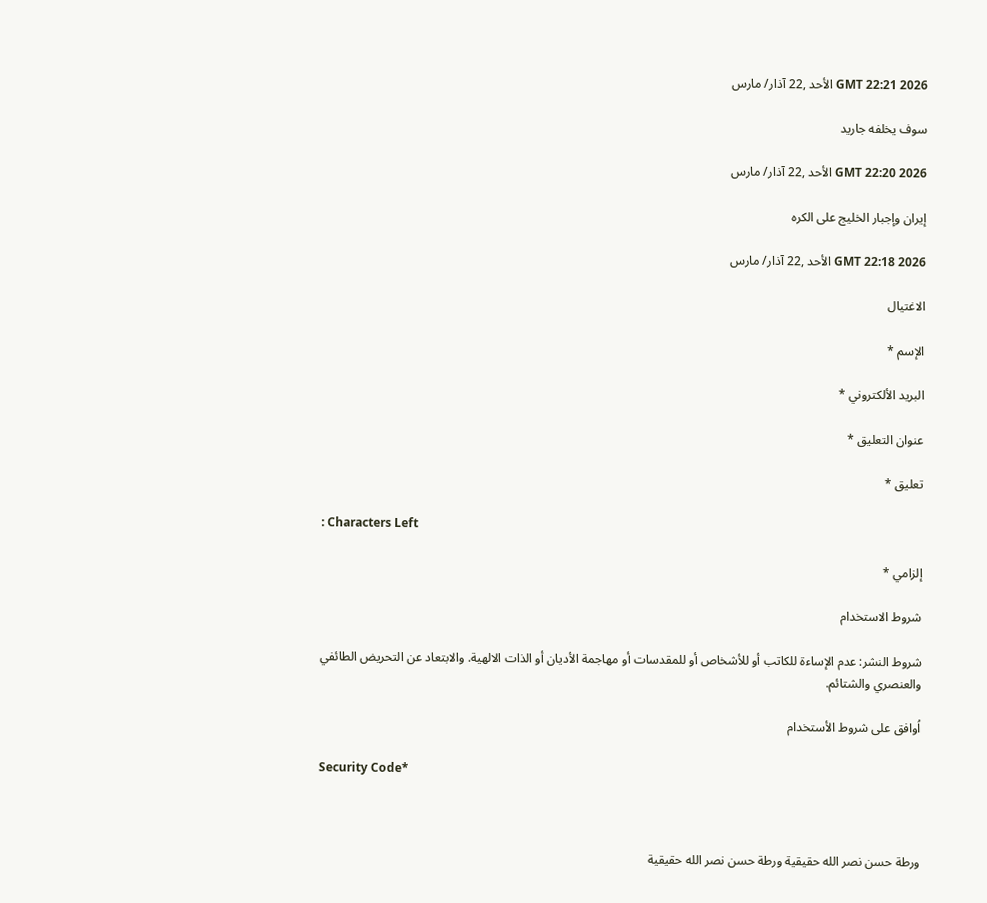GMT 22:21 2026 الأحد ,22 آذار/ مارس

سوف يخلفه جاريد

GMT 22:20 2026 الأحد ,22 آذار/ مارس

إيران وإجبار الخليج على الكره

GMT 22:18 2026 الأحد ,22 آذار/ مارس

الاغتيال

الإسم *

البريد الألكتروني *

عنوان التعليق *

تعليق *

: Characters Left

إلزامي *

شروط الاستخدام

شروط النشر: عدم الإساءة للكاتب أو للأشخاص أو للمقدسات أو مهاجمة الأديان أو الذات الالهية. والابتعاد عن التحريض الطائفي والعنصري والشتائم.

اُوافق على شروط الأستخدام

Security Code*



ورطة حسن نصر الله حقيقية ورطة حسن نصر الله حقيقية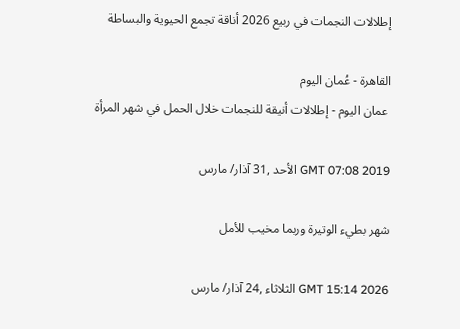إطلالات النجمات في ربيع 2026 أناقة تجمع الحيوية والبساطة

القاهرة - عُمان اليوم
 عمان اليوم - إطلالات أنيقة للنجمات خلال الحمل في شهر المرأة

GMT 07:08 2019 الأحد ,31 آذار/ مارس

شهر بطيء الوتيرة وربما مخيب للأمل

GMT 15:14 2026 الثلاثاء ,24 آذار/ مارس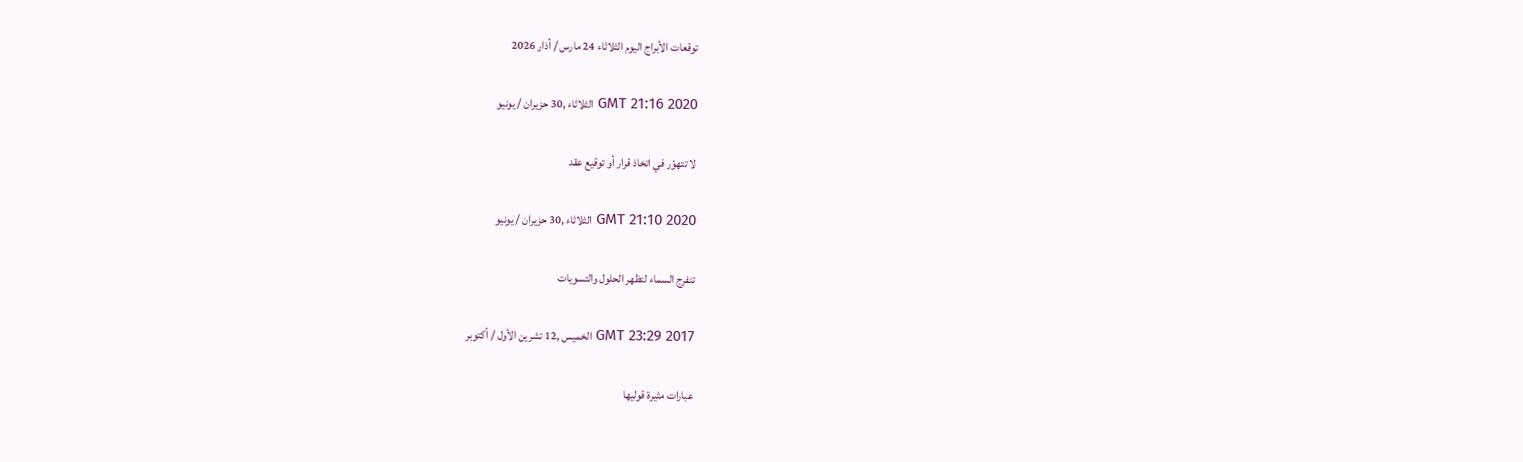توقعات الأبراج اليوم الثلاثاء 24 مارس / أذار 2026

GMT 21:16 2020 الثلاثاء ,30 حزيران / يونيو

لا تتهوّر في اتخاذ قرار أو توقيع عقد

GMT 21:10 2020 الثلاثاء ,30 حزيران / يونيو

تنفرج السماء لتظهر الحلول والتسويات

GMT 23:29 2017 الخميس ,12 تشرين الأول / أكتوبر

عبارات مثيرة قوليها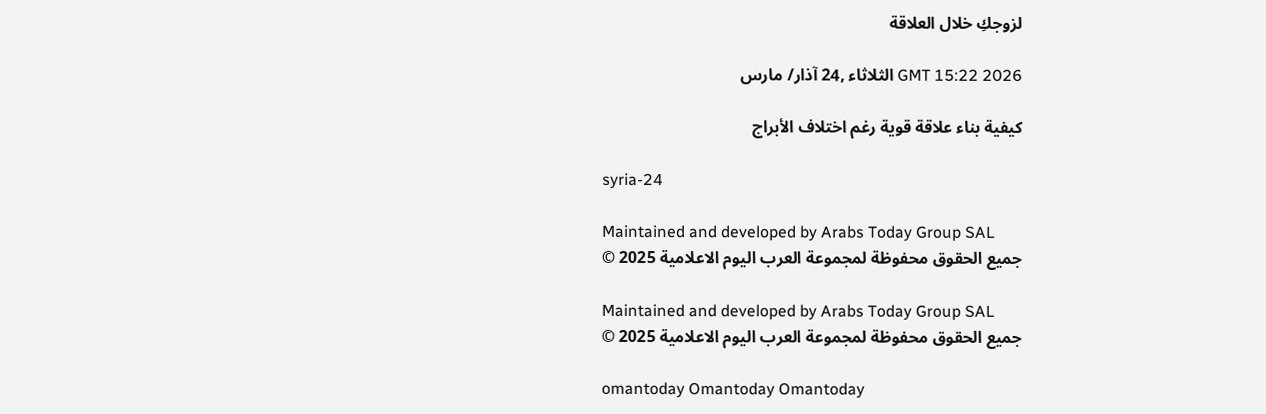لزوجكِ خلال العلاقة

GMT 15:22 2026 الثلاثاء ,24 آذار/ مارس

كيفية بناء علاقة قوية رغم اختلاف الأبراج

syria-24

Maintained and developed by Arabs Today Group SAL
جميع الحقوق محفوظة لمجموعة العرب اليوم الاعلامية 2025 ©

Maintained and developed by Arabs Today Group SAL
جميع الحقوق محفوظة لمجموعة العرب اليوم الاعلامية 2025 ©

omantoday Omantoday Omantoday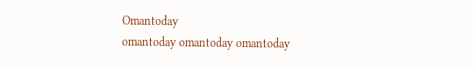Omantoday
omantoday omantoday omantoday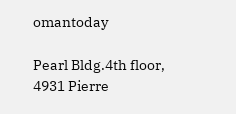omantoday

Pearl Bldg.4th floor, 4931 Pierre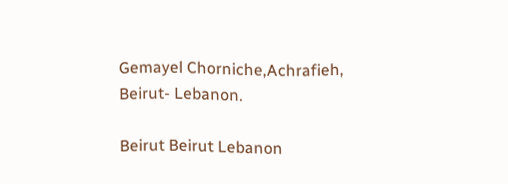Gemayel Chorniche,Achrafieh, Beirut- Lebanon.

Beirut Beirut Lebanon